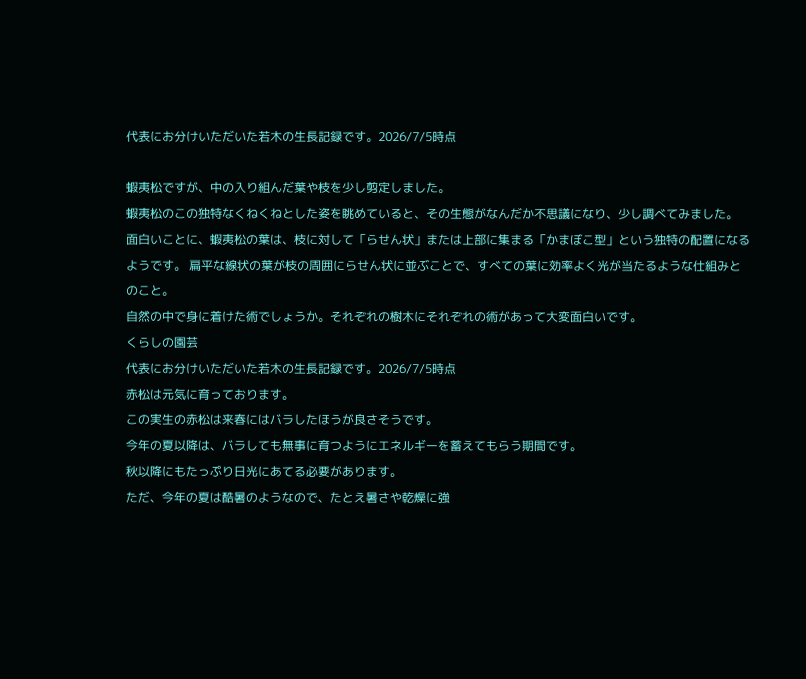代表にお分けいただいた若木の生長記録です。2026/7/5時点

蝦夷松ですが、中の入り組んだ葉や枝を少し剪定しました。
蝦夷松のこの独特なくねくねとした姿を眺めていると、その生態がなんだか不思議になり、少し調べてみました。
面白いことに、蝦夷松の葉は、枝に対して「らせん状」または上部に集まる「かまぼこ型」という独特の配置になるようです。 扁平な線状の葉が枝の周囲にらせん状に並ぶことで、すべての葉に効率よく光が当たるような仕組みとのこと。
自然の中で身に着けた術でしょうか。それぞれの樹木にそれぞれの術があって大変面白いです。
くらしの園芸
代表にお分けいただいた若木の生長記録です。2026/7/5時点
赤松は元気に育っております。
この実生の赤松は来春にはバラしたほうが良さそうです。
今年の夏以降は、バラしても無事に育つようにエネルギーを蓄えてもらう期間です。
秋以降にもたっぷり日光にあてる必要があります。
ただ、今年の夏は酷暑のようなので、たとえ暑さや乾燥に強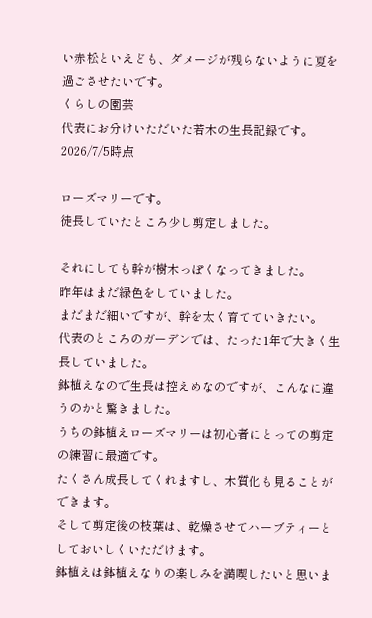い赤松といえども、ダメージが残らないように夏を過ごさせたいです。
くらしの園芸
代表にお分けいただいた若木の生長記録です。2026/7/5時点

ローズマリーです。
徒長していたところ少し剪定しました。

それにしても幹が樹木っぽくなってきました。
昨年はまだ緑色をしていました。
まだまだ細いですが、幹を太く育てていきたい。
代表のところのガーデンでは、たった1年で大きく生長していました。
鉢植えなので生長は控えめなのですが、こんなに違うのかと驚きました。
うちの鉢植えローズマリーは初心者にとっての剪定の練習に最適です。
たくさん成長してくれますし、木質化も見ることができます。
そして剪定後の枝葉は、乾燥させてハーブティーとしておいしくいただけます。
鉢植えは鉢植えなりの楽しみを満喫したいと思いま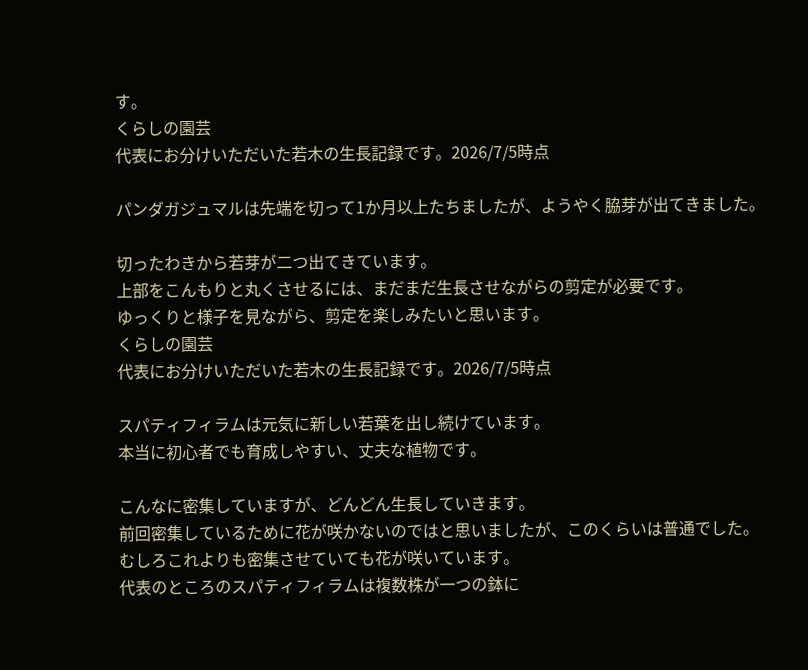す。
くらしの園芸
代表にお分けいただいた若木の生長記録です。2026/7/5時点

パンダガジュマルは先端を切って1か月以上たちましたが、ようやく脇芽が出てきました。

切ったわきから若芽が二つ出てきています。
上部をこんもりと丸くさせるには、まだまだ生長させながらの剪定が必要です。
ゆっくりと様子を見ながら、剪定を楽しみたいと思います。
くらしの園芸
代表にお分けいただいた若木の生長記録です。2026/7/5時点

スパティフィラムは元気に新しい若葉を出し続けています。
本当に初心者でも育成しやすい、丈夫な植物です。

こんなに密集していますが、どんどん生長していきます。
前回密集しているために花が咲かないのではと思いましたが、このくらいは普通でした。
むしろこれよりも密集させていても花が咲いています。
代表のところのスパティフィラムは複数株が一つの鉢に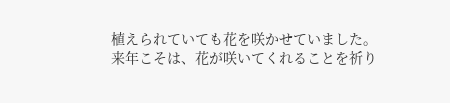植えられていても花を咲かせていました。
来年こそは、花が咲いてくれることを祈り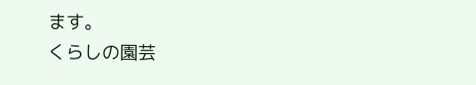ます。
くらしの園芸